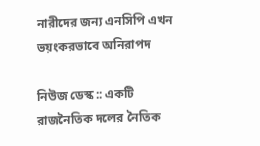নারীদের জন্য এনসিপি এখন ভয়ংকরভাবে অনিরাপদ

নিউজ ডেস্ক :: একটি রাজনৈতিক দলের নৈতিক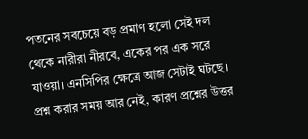পতনের সবচেয়ে বড় প্রমাণ হলো সেই দল থেকে নারীরা নীরবে, একের পর এক সরে যাওয়া। এনসিপির ক্ষেত্রে আজ সেটাই ঘটছে। প্রশ্ন করার সময় আর নেই, কারণ প্রশ্নের উত্তর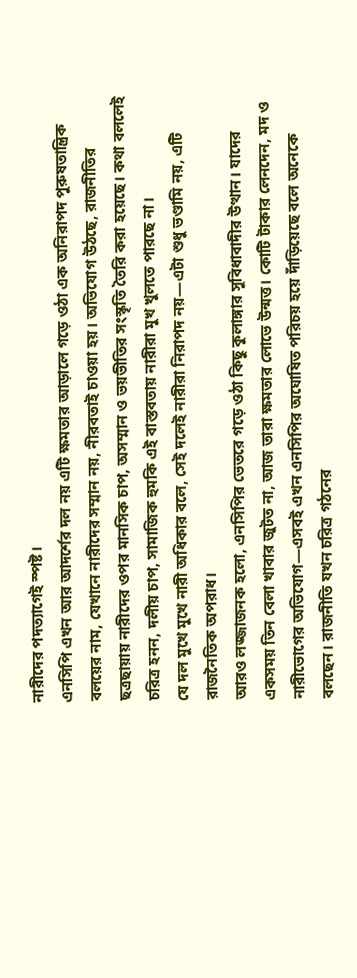নারীদের পদত্যাগেই স্পষ্ট।
এনসিপি এখন আর আদর্শের দল নয় এটি ক্ষমতার আড়ালে গড়ে ওঠা এক অনিরাপদ পুরুষতান্ত্রিক বলয়ের নাম, যেখানে নারীদের সম্মান নয়, নীরবতাই চাওয়া হয়। অভিযোগ উঠছে, রাজনীতির ছত্রছায়ায় নারীদের ওপর মানসিক চাপ, অসম্মান ও ভয়ভীতির সংস্কৃতি তৈরি করা হয়েছে। কথা বললেই চরিত্র হনন, দলীয় চাপ, সামাজিক হুমকি এই বাস্তবতায় নারীরা মুখ খুলতে পারছে না।
যে দল মুখে মুখে নারী অধিকার বলে, সেই দলেই নারীরা নিরাপদ নয়—এটা শুধু ভণ্ডামি নয়, এটি রাজনৈতিক অপরাধ।
আরও লজ্জাজনক হলো, এনসিপির ভেতরে গড়ে ওঠা কিছু কুলাঙ্গার সুবিধাবাদীর উত্থান। যাদের একসময় তিন বেলা খাবার জুটত না, আজ তারা ক্ষমতার লোভে উন্মত্ত। কোটি টাকার লেনদেন, মদ ও নারীভোগের অভিযোগ—এসবই এখন এনসিপির অঘোষিত পরিচয় হয়ে দাঁড়িয়েছে বলে অনেকে বলছেন। রাজনীতি যখন চরিত্র গঠনের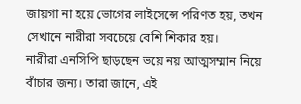জায়গা না হয়ে ভোগের লাইসেন্সে পরিণত হয়, তখন সেখানে নারীরা সবচেয়ে বেশি শিকার হয়।
নারীরা এনসিপি ছাড়ছেন ভয়ে নয় আত্মসম্মান নিয়ে বাঁচার জন্য। তারা জানে, এই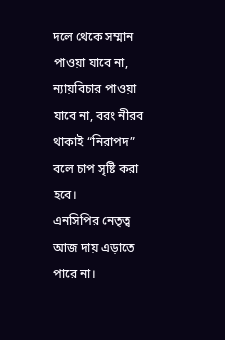দলে থেকে সম্মান পাওয়া যাবে না, ন্যায়বিচার পাওয়া যাবে না, বরং নীরব থাকাই “নিরাপদ” বলে চাপ সৃষ্টি করা হবে।
এনসিপির নেতৃত্ব আজ দায় এড়াতে পারে না।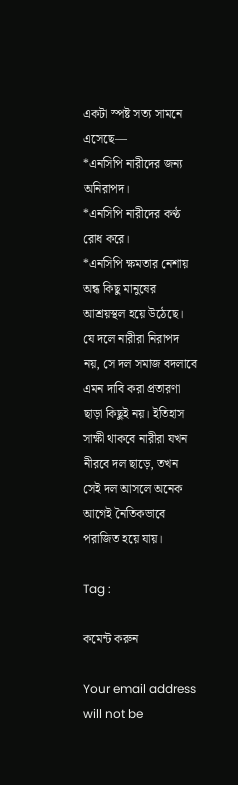একটা স্পষ্ট সত্য সামনে এসেছে—
*এনসিপি নারীদের জন্য অনিরাপদ।
*এনসিপি নারীদের কণ্ঠ রোধ করে।
*এনসিপি ক্ষমতার নেশায় অন্ধ কিছু মানুষের আশ্রয়স্থল হয়ে উঠেছে।
যে দলে নারীরা নিরাপদ নয়, সে দল সমাজ বদলাবে এমন দাবি করা প্রতারণা ছাড়া কিছুই নয়। ইতিহাস সাক্ষী থাকবে নারীরা যখন নীরবে দল ছাড়ে, তখন সেই দল আসলে অনেক আগেই নৈতিকভাবে পরাজিত হয়ে যায়।

Tag :

কমেন্ট করুন

Your email address will not be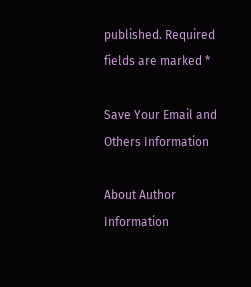published. Required fields are marked *

Save Your Email and Others Information

About Author Information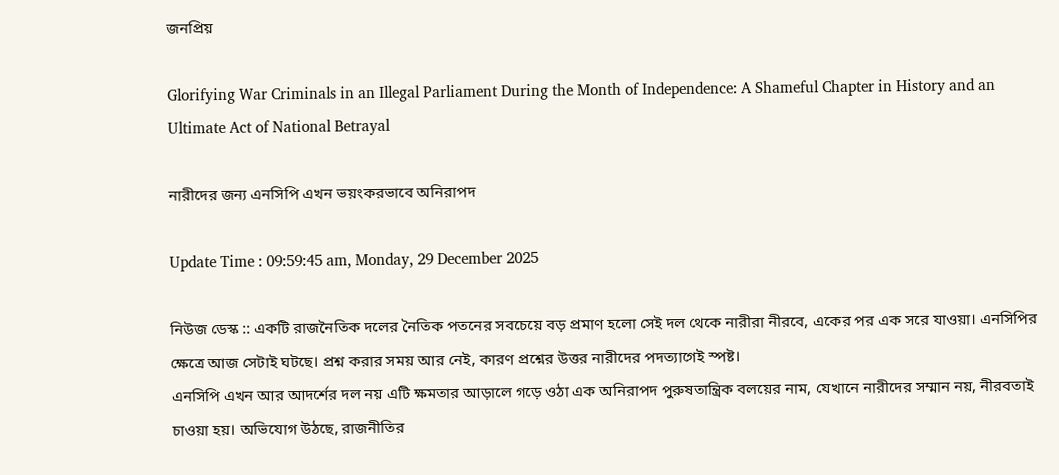জনপ্রিয়

Glorifying War Criminals in an Illegal Parliament During the Month of Independence: A Shameful Chapter in History and an Ultimate Act of National Betrayal

নারীদের জন্য এনসিপি এখন ভয়ংকরভাবে অনিরাপদ

Update Time : 09:59:45 am, Monday, 29 December 2025

নিউজ ডেস্ক :: একটি রাজনৈতিক দলের নৈতিক পতনের সবচেয়ে বড় প্রমাণ হলো সেই দল থেকে নারীরা নীরবে, একের পর এক সরে যাওয়া। এনসিপির ক্ষেত্রে আজ সেটাই ঘটছে। প্রশ্ন করার সময় আর নেই, কারণ প্রশ্নের উত্তর নারীদের পদত্যাগেই স্পষ্ট।
এনসিপি এখন আর আদর্শের দল নয় এটি ক্ষমতার আড়ালে গড়ে ওঠা এক অনিরাপদ পুরুষতান্ত্রিক বলয়ের নাম, যেখানে নারীদের সম্মান নয়, নীরবতাই চাওয়া হয়। অভিযোগ উঠছে, রাজনীতির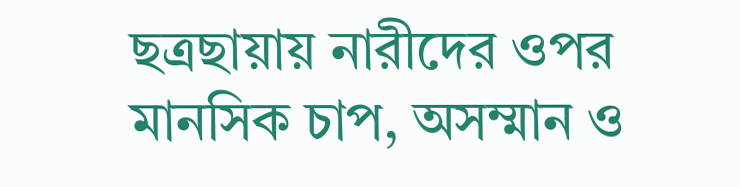ছত্রছায়ায় নারীদের ওপর মানসিক চাপ, অসম্মান ও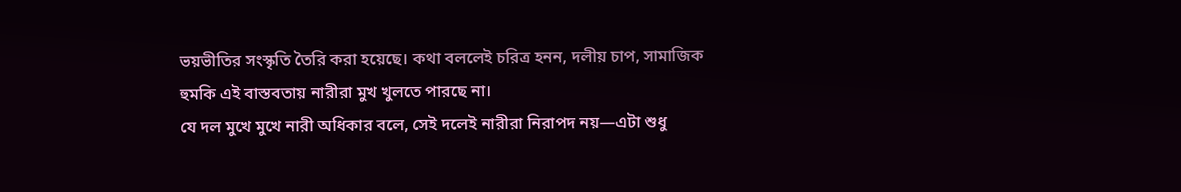ভয়ভীতির সংস্কৃতি তৈরি করা হয়েছে। কথা বললেই চরিত্র হনন, দলীয় চাপ, সামাজিক হুমকি এই বাস্তবতায় নারীরা মুখ খুলতে পারছে না।
যে দল মুখে মুখে নারী অধিকার বলে, সেই দলেই নারীরা নিরাপদ নয়—এটা শুধু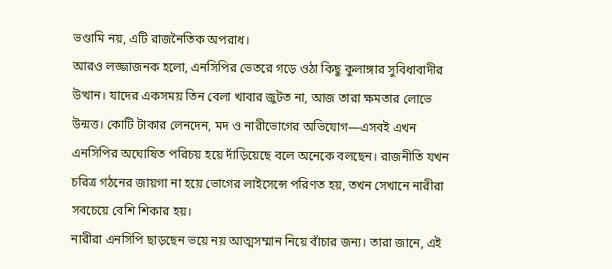ভণ্ডামি নয়, এটি রাজনৈতিক অপরাধ।
আরও লজ্জাজনক হলো, এনসিপির ভেতরে গড়ে ওঠা কিছু কুলাঙ্গার সুবিধাবাদীর উত্থান। যাদের একসময় তিন বেলা খাবার জুটত না, আজ তারা ক্ষমতার লোভে উন্মত্ত। কোটি টাকার লেনদেন, মদ ও নারীভোগের অভিযোগ—এসবই এখন এনসিপির অঘোষিত পরিচয় হয়ে দাঁড়িয়েছে বলে অনেকে বলছেন। রাজনীতি যখন চরিত্র গঠনের জায়গা না হয়ে ভোগের লাইসেন্সে পরিণত হয়, তখন সেখানে নারীরা সবচেয়ে বেশি শিকার হয়।
নারীরা এনসিপি ছাড়ছেন ভয়ে নয় আত্মসম্মান নিয়ে বাঁচার জন্য। তারা জানে, এই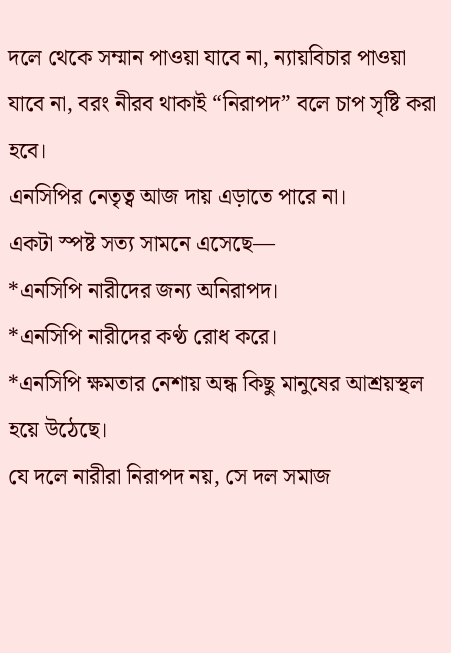দলে থেকে সম্মান পাওয়া যাবে না, ন্যায়বিচার পাওয়া যাবে না, বরং নীরব থাকাই “নিরাপদ” বলে চাপ সৃষ্টি করা হবে।
এনসিপির নেতৃত্ব আজ দায় এড়াতে পারে না।
একটা স্পষ্ট সত্য সামনে এসেছে—
*এনসিপি নারীদের জন্য অনিরাপদ।
*এনসিপি নারীদের কণ্ঠ রোধ করে।
*এনসিপি ক্ষমতার নেশায় অন্ধ কিছু মানুষের আশ্রয়স্থল হয়ে উঠেছে।
যে দলে নারীরা নিরাপদ নয়, সে দল সমাজ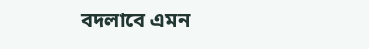বদলাবে এমন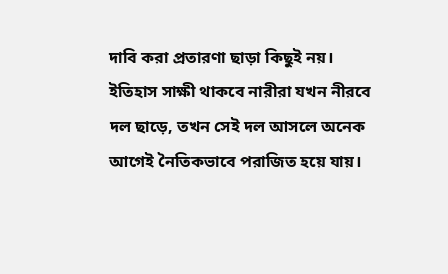দাবি করা প্রতারণা ছাড়া কিছুই নয়। ইতিহাস সাক্ষী থাকবে নারীরা যখন নীরবে দল ছাড়ে, তখন সেই দল আসলে অনেক আগেই নৈতিকভাবে পরাজিত হয়ে যায়।